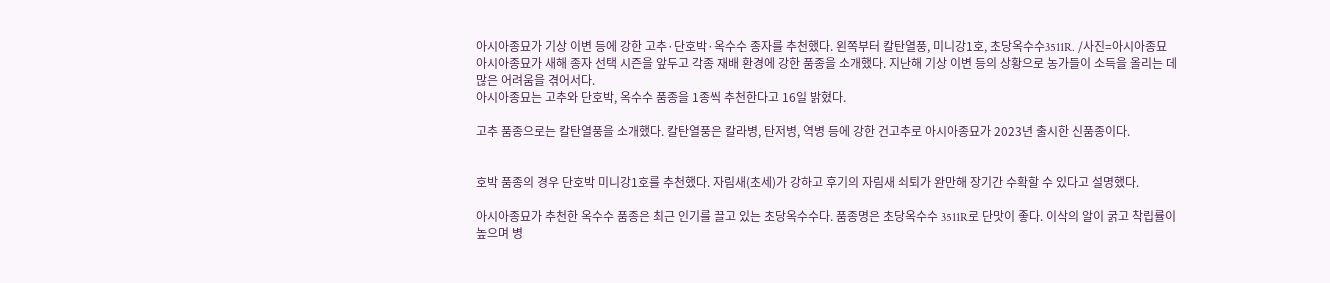아시아종묘가 기상 이변 등에 강한 고추·단호박·옥수수 종자를 추천했다. 왼쪽부터 칼탄열풍, 미니강1호, 초당옥수수3511R. /사진=아시아종묘
아시아종묘가 새해 종자 선택 시즌을 앞두고 각종 재배 환경에 강한 품종을 소개했다. 지난해 기상 이변 등의 상황으로 농가들이 소득을 올리는 데 많은 어려움을 겪어서다.
아시아종묘는 고추와 단호박, 옥수수 품종을 1종씩 추천한다고 16일 밝혔다.

고추 품종으로는 칼탄열풍을 소개했다. 칼탄열풍은 칼라병, 탄저병, 역병 등에 강한 건고추로 아시아종묘가 2023년 출시한 신품종이다.


호박 품종의 경우 단호박 미니강1호를 추천했다. 자림새(초세)가 강하고 후기의 자림새 쇠퇴가 완만해 장기간 수확할 수 있다고 설명했다.

아시아종묘가 추천한 옥수수 품종은 최근 인기를 끌고 있는 초당옥수수다. 품종명은 초당옥수수 3511R로 단맛이 좋다. 이삭의 알이 굵고 착립률이 높으며 병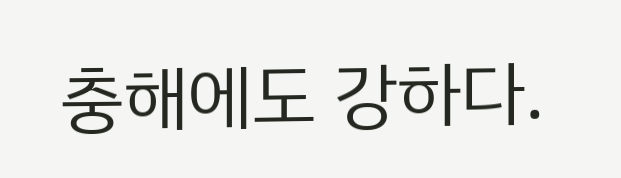충해에도 강하다.